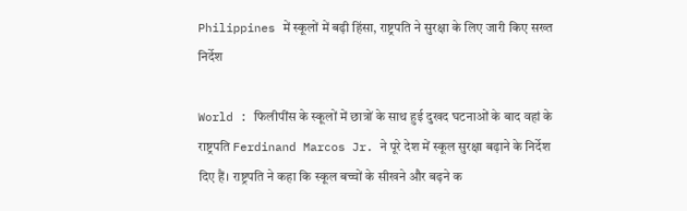Philippines में स्कूलों में बढ़ी हिंसा, राष्ट्रपति ने सुरक्षा के लिए जारी किए सख्त निर्देश

World : फिलीपींस के स्कूलों में छात्रों के साथ हुई दुखद घटनाओं के बाद वहां के राष्ट्रपति Ferdinand Marcos Jr. ने पूरे देश में स्कूल सुरक्षा बढ़ाने के निर्देश दिए हैं। राष्ट्रपति ने कहा कि स्कूल बच्चों के सीखने और बढ़ने क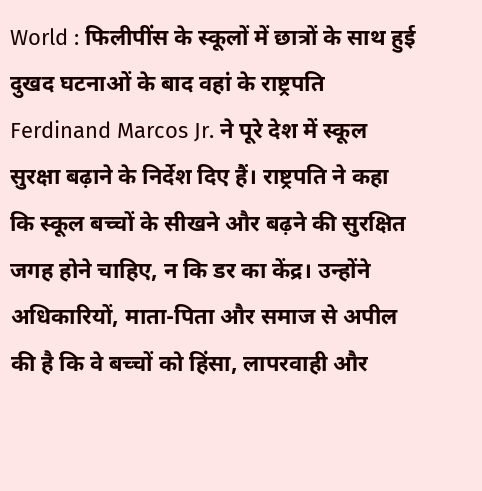World : फिलीपींस के स्कूलों में छात्रों के साथ हुई दुखद घटनाओं के बाद वहां के राष्ट्रपति Ferdinand Marcos Jr. ने पूरे देश में स्कूल सुरक्षा बढ़ाने के निर्देश दिए हैं। राष्ट्रपति ने कहा कि स्कूल बच्चों के सीखने और बढ़ने की सुरक्षित जगह होने चाहिए, न कि डर का केंद्र। उन्होंने अधिकारियों, माता-पिता और समाज से अपील की है कि वे बच्चों को हिंसा, लापरवाही और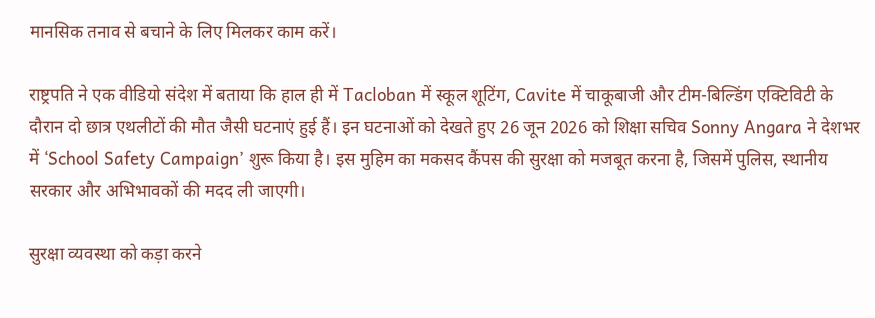मानसिक तनाव से बचाने के लिए मिलकर काम करें।

राष्ट्रपति ने एक वीडियो संदेश में बताया कि हाल ही में Tacloban में स्कूल शूटिंग, Cavite में चाकूबाजी और टीम-बिल्डिंग एक्टिविटी के दौरान दो छात्र एथलीटों की मौत जैसी घटनाएं हुई हैं। इन घटनाओं को देखते हुए 26 जून 2026 को शिक्षा सचिव Sonny Angara ने देशभर में ‘School Safety Campaign’ शुरू किया है। इस मुहिम का मकसद कैंपस की सुरक्षा को मजबूत करना है, जिसमें पुलिस, स्थानीय सरकार और अभिभावकों की मदद ली जाएगी।

सुरक्षा व्यवस्था को कड़ा करने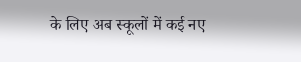के लिए अब स्कूलों में कई नए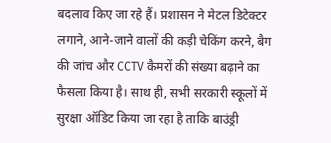बदलाव किए जा रहे हैं। प्रशासन ने मेटल डिटेक्टर लगाने, आने-जाने वालों की कड़ी चेकिंग करने, बैग की जांच और CCTV कैमरों की संख्या बढ़ाने का फैसला किया है। साथ ही, सभी सरकारी स्कूलों में सुरक्षा ऑडिट किया जा रहा है ताकि बाउंड्री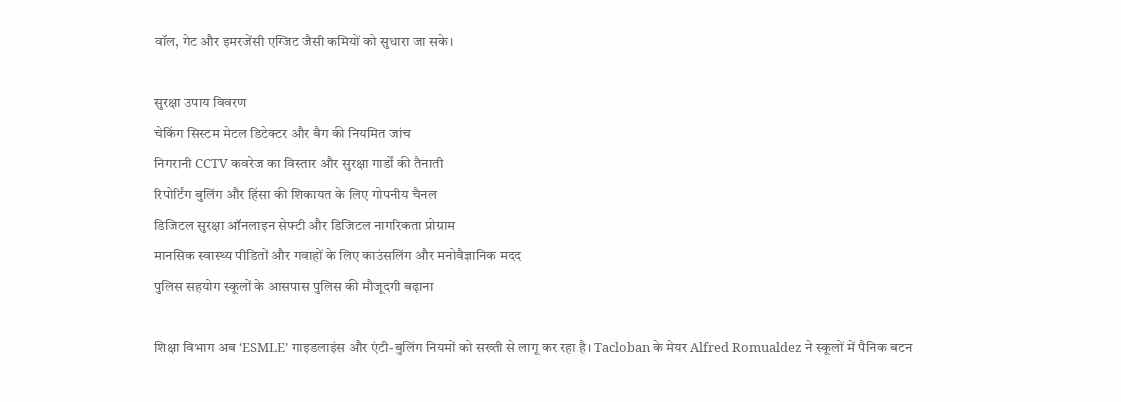वॉल, गेट और इमरजेंसी एग्जिट जैसी कमियों को सुधारा जा सके।

सुरक्षा उपाय विवरण
चेकिंग सिस्टम मेटल डिटेक्टर और बैग की नियमित जांच
निगरानी CCTV कवरेज का विस्तार और सुरक्षा गार्डों की तैनाती
रिपोर्टिंग बुलिंग और हिंसा की शिकायत के लिए गोपनीय चैनल
डिजिटल सुरक्षा ऑनलाइन सेफ्टी और डिजिटल नागरिकता प्रोग्राम
मानसिक स्वास्थ्य पीडितों और गवाहों के लिए काउंसलिंग और मनोवैज्ञानिक मदद
पुलिस सहयोग स्कूलों के आसपास पुलिस की मौजूदगी बढ़ाना

शिक्षा विभाग अब ‘ESMLE’ गाइडलाइंस और एंटी-बुलिंग नियमों को सख्ती से लागू कर रहा है। Tacloban के मेयर Alfred Romualdez ने स्कूलों में पैनिक बटन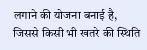लगाने की योजना बनाई है, जिससे किसी भी खतरे की स्थिति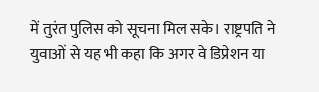में तुरंत पुलिस को सूचना मिल सके। राष्ट्रपति ने युवाओं से यह भी कहा कि अगर वे डिप्रेशन या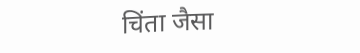चिंता जैसा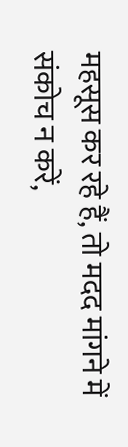महसूस कर रहे हैं, तो मदद मांगने में संकोच न करें,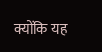क्योंकि यह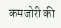कमजोरी की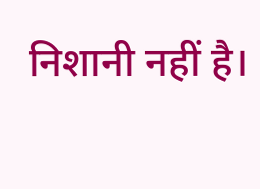निशानी नहीं है।